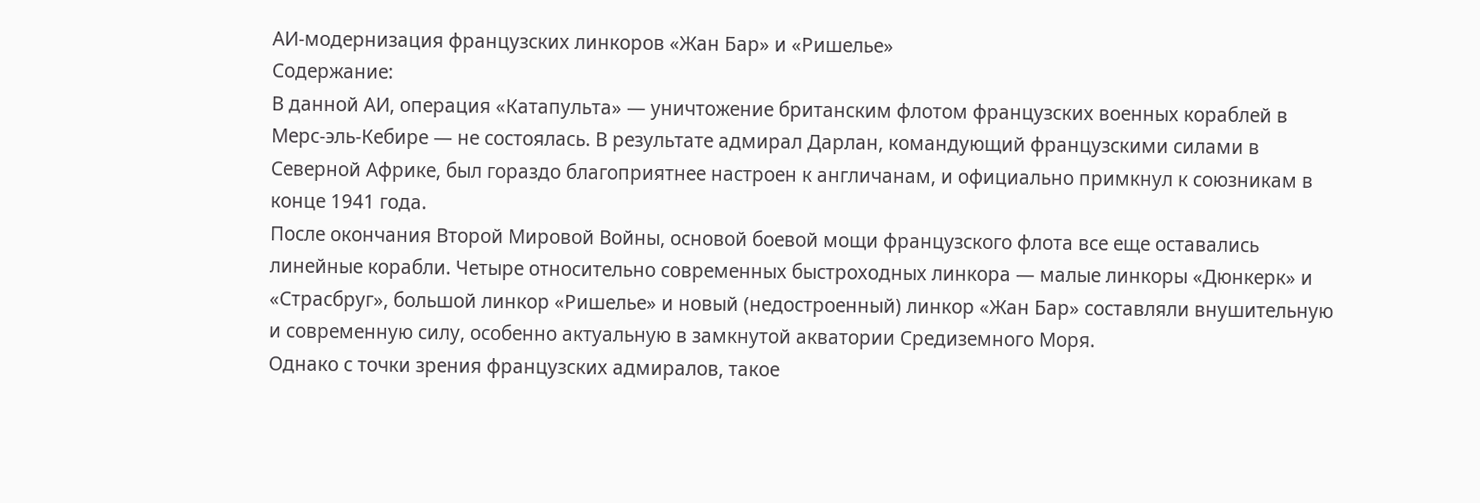АИ-модернизация французских линкоров «Жан Бар» и «Ришелье»
Содержание:
В данной АИ, операция «Катапульта» — уничтожение британским флотом французских военных кораблей в Мерс-эль-Кебире — не состоялась. В результате адмирал Дарлан, командующий французскими силами в Северной Африке, был гораздо благоприятнее настроен к англичанам, и официально примкнул к союзникам в конце 1941 года.
После окончания Второй Мировой Войны, основой боевой мощи французского флота все еще оставались линейные корабли. Четыре относительно современных быстроходных линкора — малые линкоры «Дюнкерк» и «Страсбруг», большой линкор «Ришелье» и новый (недостроенный) линкор «Жан Бар» составляли внушительную и современную силу, особенно актуальную в замкнутой акватории Средиземного Моря.
Однако с точки зрения французских адмиралов, такое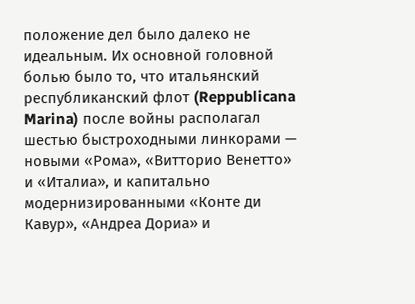положение дел было далеко не идеальным. Их основной головной болью было то, что итальянский республиканский флот (Reppublicana Marina) после войны располагал шестью быстроходными линкорами — новыми «Рома», «Витторио Венетто» и «Италиа», и капитально модернизированными «Конте ди Кавур», «Андреа Дориа» и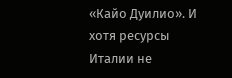«Кайо Дуилио». И хотя ресурсы Италии не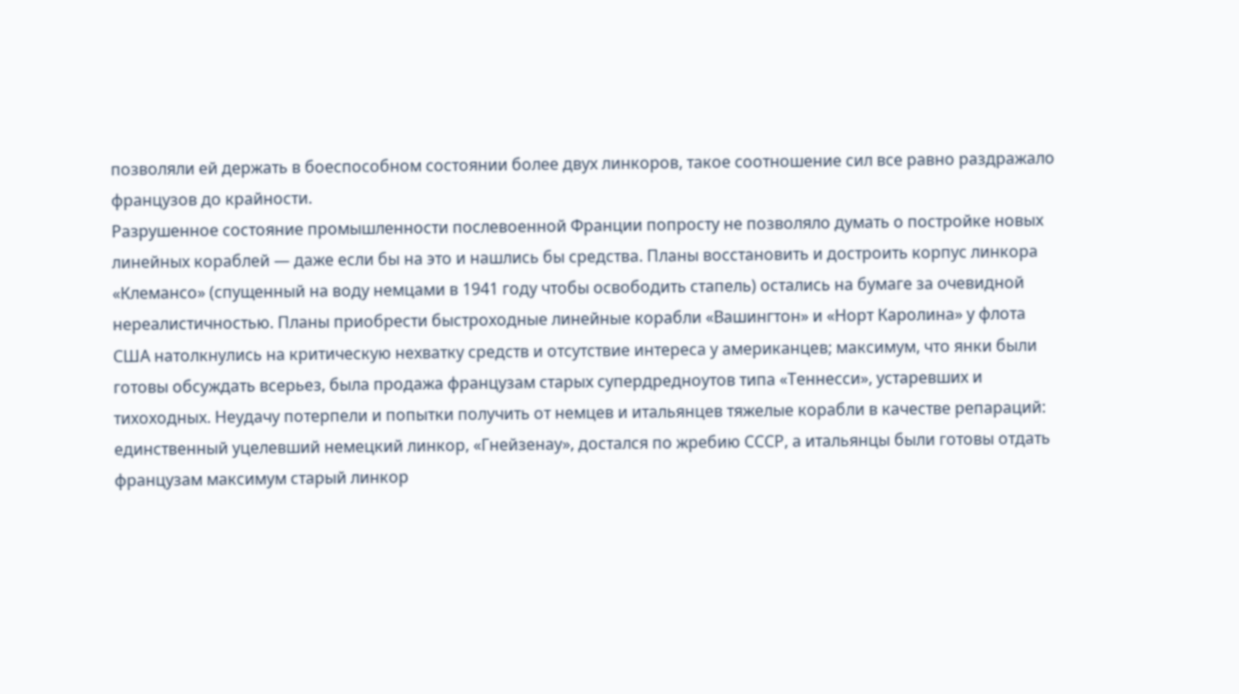позволяли ей держать в боеспособном состоянии более двух линкоров, такое соотношение сил все равно раздражало французов до крайности.
Разрушенное состояние промышленности послевоенной Франции попросту не позволяло думать о постройке новых линейных кораблей — даже если бы на это и нашлись бы средства. Планы восстановить и достроить корпус линкора «Клемансо» (спущенный на воду немцами в 1941 году чтобы освободить стапель) остались на бумаге за очевидной нереалистичностью. Планы приобрести быстроходные линейные корабли «Вашингтон» и «Норт Каролина» у флота США натолкнулись на критическую нехватку средств и отсутствие интереса у американцев; максимум, что янки были готовы обсуждать всерьез, была продажа французам старых супердредноутов типа «Теннесси», устаревших и тихоходных. Неудачу потерпели и попытки получить от немцев и итальянцев тяжелые корабли в качестве репараций: единственный уцелевший немецкий линкор, «Гнейзенау», достался по жребию СССР, а итальянцы были готовы отдать французам максимум старый линкор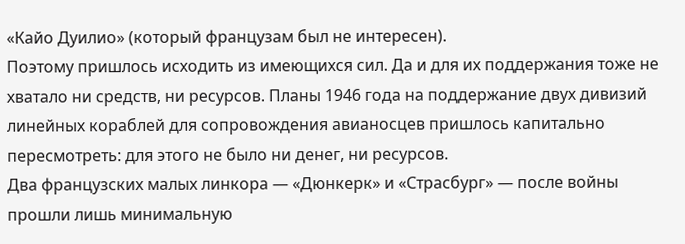«Кайо Дуилио» (который французам был не интересен).
Поэтому пришлось исходить из имеющихся сил. Да и для их поддержания тоже не хватало ни средств, ни ресурсов. Планы 1946 года на поддержание двух дивизий линейных кораблей для сопровождения авианосцев пришлось капитально пересмотреть: для этого не было ни денег, ни ресурсов.
Два французских малых линкора — «Дюнкерк» и «Страсбург» — после войны прошли лишь минимальную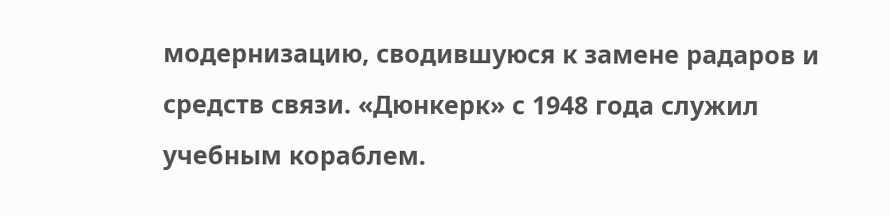модернизацию, сводившуюся к замене радаров и средств связи. «Дюнкерк» с 1948 года служил учебным кораблем.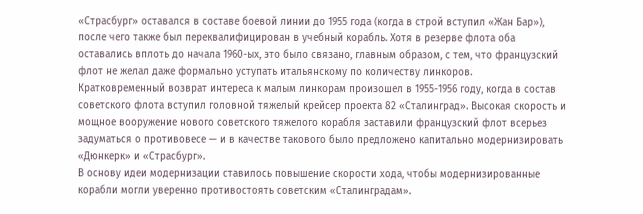«Страсбург» оставался в составе боевой линии до 1955 года (когда в строй вступил «Жан Бар»), после чего также был переквалифицирован в учебный корабль. Хотя в резерве флота оба оставались вплоть до начала 1960-ых, это было связано, главным образом, с тем, что французский флот не желал даже формально уступать итальянскому по количеству линкоров.
Кратковременный возврат интереса к малым линкорам произошел в 1955-1956 году, когда в состав советского флота вступил головной тяжелый крейсер проекта 82 «Сталинград». Высокая скорость и мощное вооружение нового советского тяжелого корабля заставили французский флот всерьез задуматься о противовесе — и в качестве такового было предложено капитально модернизировать «Дюнкерк» и «Страсбург».
В основу идеи модернизации ставилось повышение скорости хода, чтобы модернизированные корабли могли уверенно противостоять советским «Сталинградам».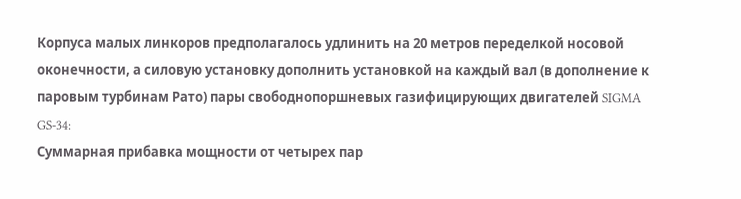Корпуса малых линкоров предполагалось удлинить на 20 метров переделкой носовой оконечности, а силовую установку дополнить установкой на каждый вал (в дополнение к паровым турбинам Рато) пары свободнопоршневых газифицирующих двигателей SIGMA GS-34:
Суммарная прибавка мощности от четырех пар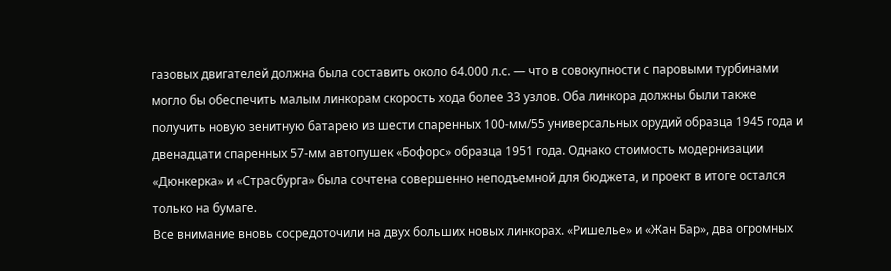газовых двигателей должна была составить около 64.000 л.с. — что в совокупности с паровыми турбинами могло бы обеспечить малым линкорам скорость хода более 33 узлов. Оба линкора должны были также получить новую зенитную батарею из шести спаренных 100-мм/55 универсальных орудий образца 1945 года и двенадцати спаренных 57-мм автопушек «Бофорс» образца 1951 года. Однако стоимость модернизации «Дюнкерка» и «Страсбурга» была сочтена совершенно неподъемной для бюджета, и проект в итоге остался только на бумаге.
Все внимание вновь сосредоточили на двух больших новых линкорах. «Ришелье» и «Жан Бар», два огромных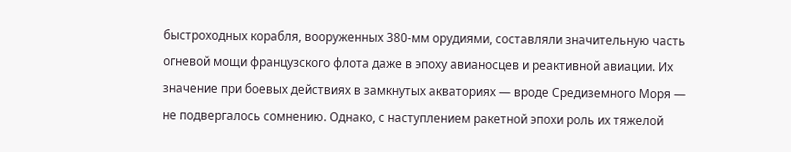быстроходных корабля, вооруженных 380-мм орудиями, составляли значительную часть огневой мощи французского флота даже в эпоху авианосцев и реактивной авиации. Их значение при боевых действиях в замкнутых акваториях — вроде Средиземного Моря — не подвергалось сомнению. Однако, с наступлением ракетной эпохи роль их тяжелой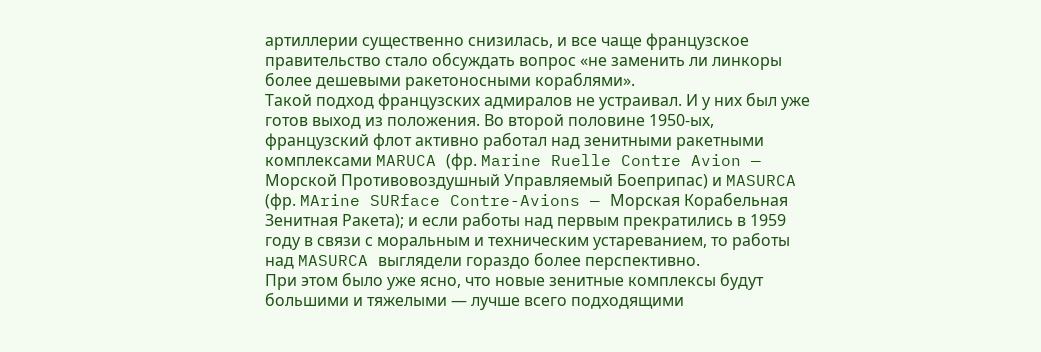артиллерии существенно снизилась, и все чаще французское правительство стало обсуждать вопрос «не заменить ли линкоры более дешевыми ракетоносными кораблями».
Такой подход французских адмиралов не устраивал. И у них был уже готов выход из положения. Во второй половине 1950-ых, французский флот активно работал над зенитными ракетными комплексами MARUCA (фр. Marine Ruelle Contre Avion — Морской Противовоздушный Управляемый Боеприпас) и MASURCA (фр. MArine SURface Contre-Avions — Морская Корабельная Зенитная Ракета); и если работы над первым прекратились в 1959 году в связи с моральным и техническим устареванием, то работы над MASURCA выглядели гораздо более перспективно.
При этом было уже ясно, что новые зенитные комплексы будут большими и тяжелыми — лучше всего подходящими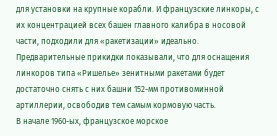для установки на крупные корабли. И французские линкоры, с их концентрацией всех башен главного калибра в носовой части, подходили для «ракетизации» идеально. Предварительные прикидки показывали, что для оснащения линкоров типа «Ришелье» зенитными ракетами будет достаточно снять с них башни 152-мм противоминной артиллерии, освободив тем самым кормовую часть.
В начале 1960-ых, французское морское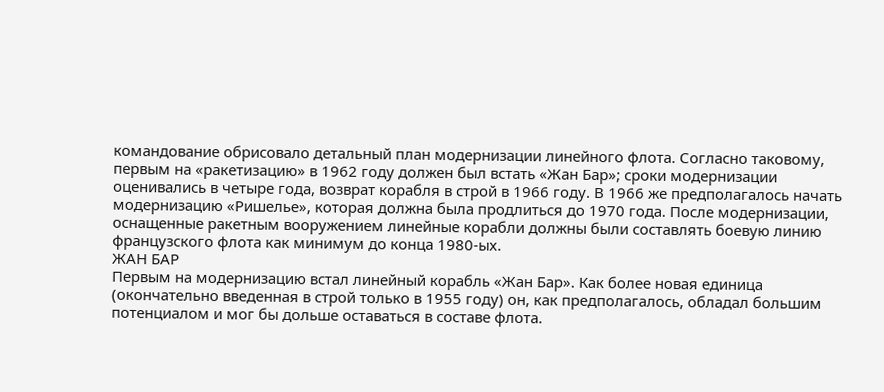командование обрисовало детальный план модернизации линейного флота. Согласно таковому, первым на «ракетизацию» в 1962 году должен был встать «Жан Бар»; сроки модернизации оценивались в четыре года, возврат корабля в строй в 1966 году. В 1966 же предполагалось начать модернизацию «Ришелье», которая должна была продлиться до 1970 года. После модернизации, оснащенные ракетным вооружением линейные корабли должны были составлять боевую линию французского флота как минимум до конца 1980-ых.
ЖАН БАР
Первым на модернизацию встал линейный корабль «Жан Бар». Как более новая единица (окончательно введенная в строй только в 1955 году) он, как предполагалось, обладал большим потенциалом и мог бы дольше оставаться в составе флота.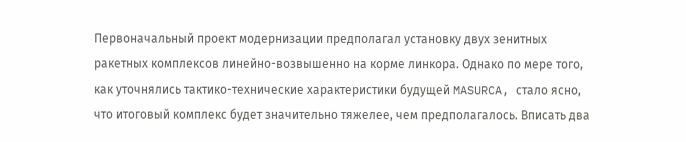Первоначальный проект модернизации предполагал установку двух зенитных ракетных комплексов линейно-возвышенно на корме линкора. Однако по мере того, как уточнялись тактико-технические характеристики будущей MASURCA, стало ясно, что итоговый комплекс будет значительно тяжелее, чем предполагалось. Вписать два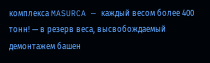комплекса MASURCA — каждый весом более 400 тонн! — в резерв веса, высвобождаемый демонтажем башен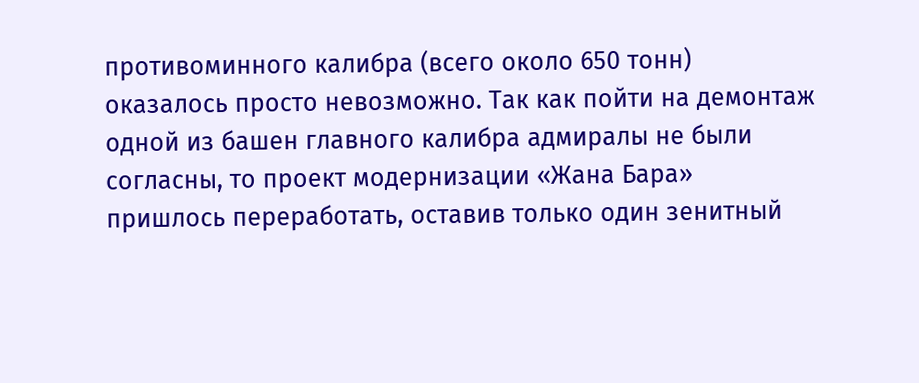противоминного калибра (всего около 650 тонн) оказалось просто невозможно. Так как пойти на демонтаж одной из башен главного калибра адмиралы не были согласны, то проект модернизации «Жана Бара» пришлось переработать, оставив только один зенитный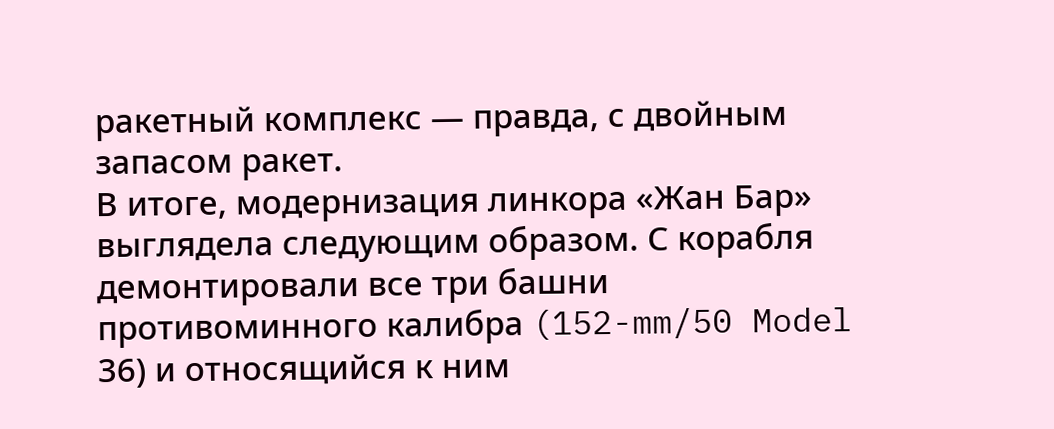ракетный комплекс — правда, с двойным запасом ракет.
В итоге, модернизация линкора «Жан Бар» выглядела следующим образом. С корабля демонтировали все три башни противоминного калибра (152-mm/50 Model 36) и относящийся к ним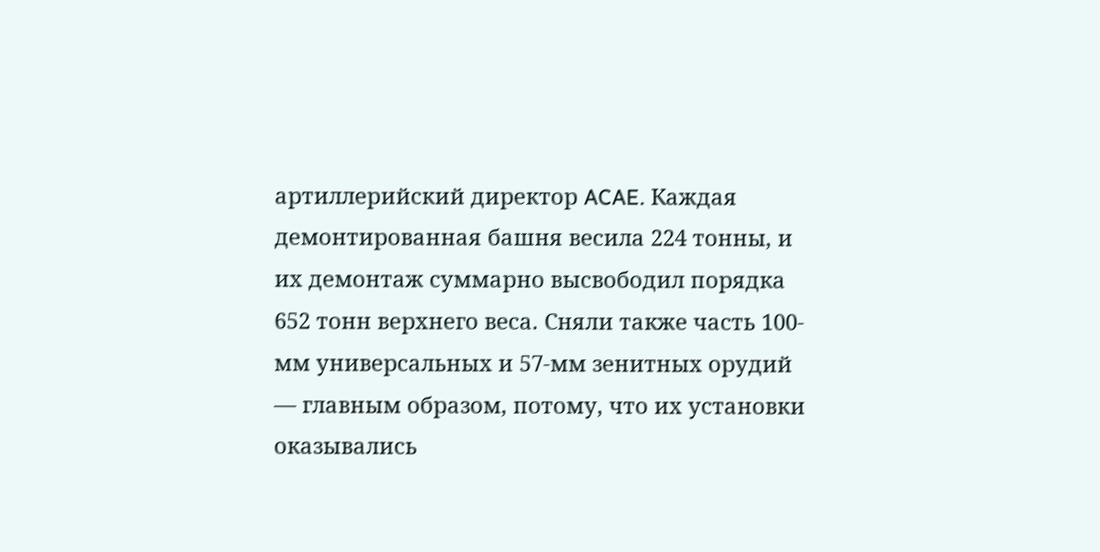артиллерийский директор ACAE. Каждая демонтированная башня весила 224 тонны, и их демонтаж суммарно высвободил порядка 652 тонн верхнего веса. Сняли также часть 100-мм универсальных и 57-мм зенитных орудий — главным образом, потому, что их установки оказывались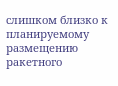слишком близко к планируемому размещению ракетного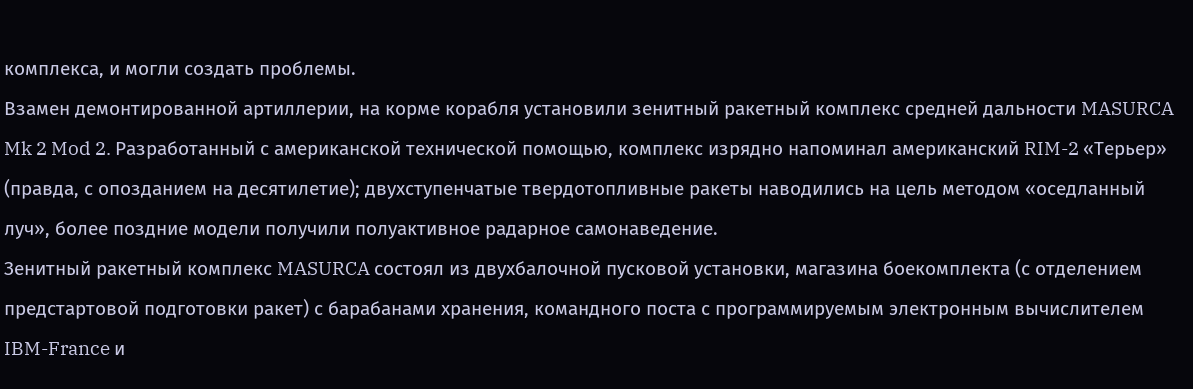комплекса, и могли создать проблемы.
Взамен демонтированной артиллерии, на корме корабля установили зенитный ракетный комплекс средней дальности MASURCA Mk 2 Mod 2. Разработанный с американской технической помощью, комплекс изрядно напоминал американский RIM-2 «Терьер» (правда, с опозданием на десятилетие); двухступенчатые твердотопливные ракеты наводились на цель методом «оседланный луч», более поздние модели получили полуактивное радарное самонаведение.
Зенитный ракетный комплекс MASURCA состоял из двухбалочной пусковой установки, магазина боекомплекта (с отделением предстартовой подготовки ракет) с барабанами хранения, командного поста с программируемым электронным вычислителем IBM-France и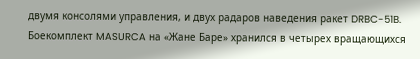двумя консолями управления, и двух радаров наведения ракет DRBC-51B.
Боекомплект MASURCA на «Жане Баре» хранился в четырех вращающихся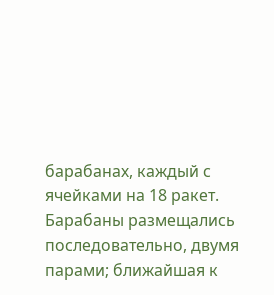барабанах, каждый с ячейками на 18 ракет. Барабаны размещались последовательно, двумя парами; ближайшая к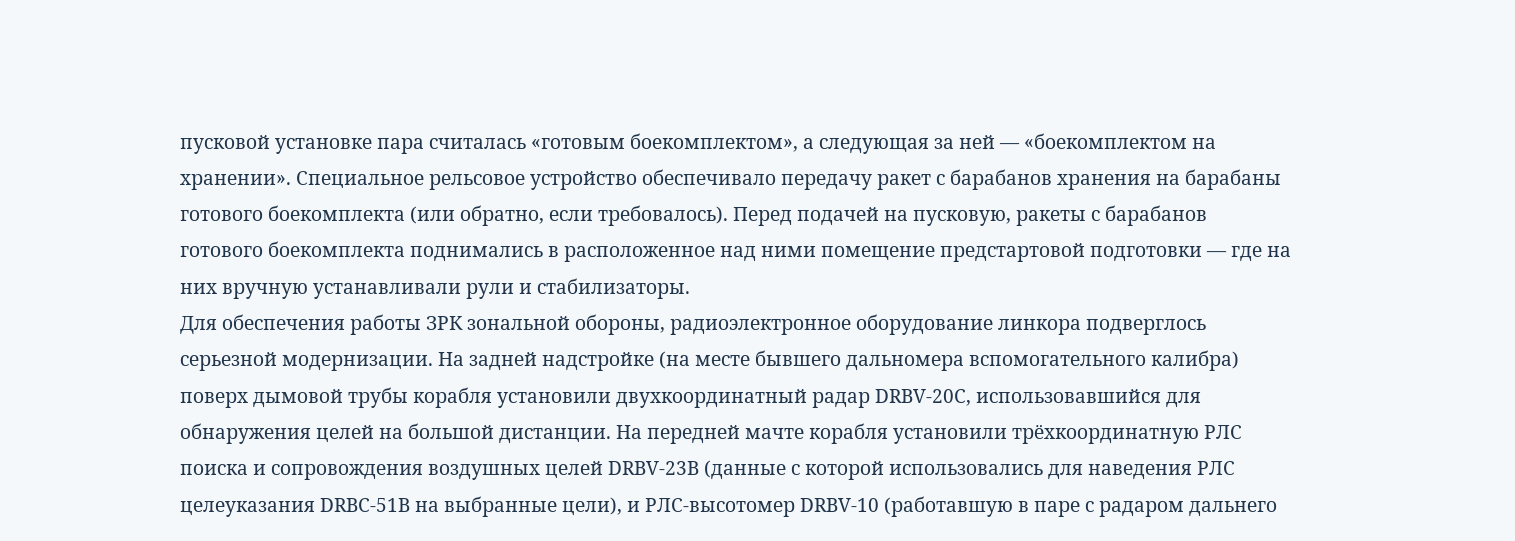пусковой установке пара считалась «готовым боекомплектом», а следующая за ней — «боекомплектом на хранении». Специальное рельсовое устройство обеспечивало передачу ракет с барабанов хранения на барабаны готового боекомплекта (или обратно, если требовалось). Перед подачей на пусковую, ракеты с барабанов готового боекомплекта поднимались в расположенное над ними помещение предстартовой подготовки — где на них вручную устанавливали рули и стабилизаторы.
Для обеспечения работы ЗРК зональной обороны, радиоэлектронное оборудование линкора подверглось серьезной модернизации. На задней надстройке (на месте бывшего дальномера вспомогательного калибра) поверх дымовой трубы корабля установили двухкоординатный радар DRBV-20C, использовавшийся для обнаружения целей на большой дистанции. На передней мачте корабля установили трёхкоординатную РЛС поиска и сопровождения воздушных целей DRBV-23B (данные с которой использовались для наведения РЛС целеуказания DRBC-51B на выбранные цели), и РЛС-высотомер DRBV-10 (работавшую в паре с радаром дальнего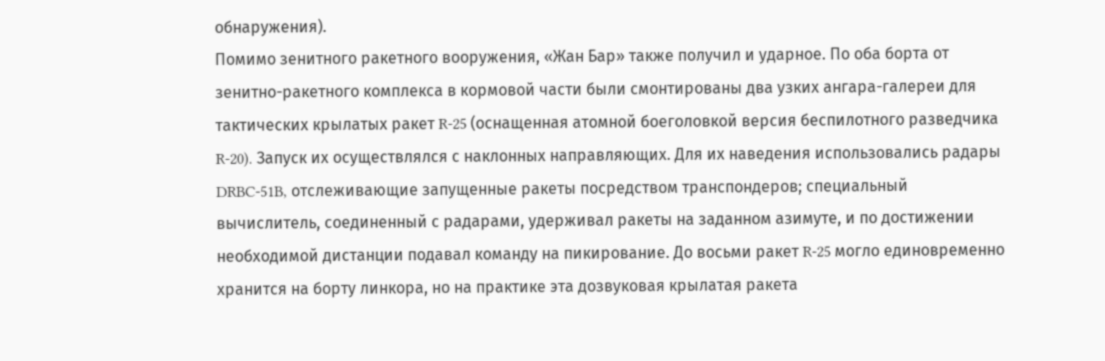обнаружения).
Помимо зенитного ракетного вооружения, «Жан Бар» также получил и ударное. По оба борта от зенитно-ракетного комплекса в кормовой части были смонтированы два узких ангара-галереи для тактических крылатых ракет R-25 (оснащенная атомной боеголовкой версия беспилотного разведчика R-20). Запуск их осуществлялся с наклонных направляющих. Для их наведения использовались радары DRBC-51B, отслеживающие запущенные ракеты посредством транспондеров; специальный вычислитель, соединенный с радарами, удерживал ракеты на заданном азимуте, и по достижении необходимой дистанции подавал команду на пикирование. До восьми ракет R-25 могло единовременно хранится на борту линкора, но на практике эта дозвуковая крылатая ракета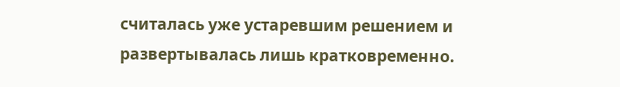считалась уже устаревшим решением и развертывалась лишь кратковременно.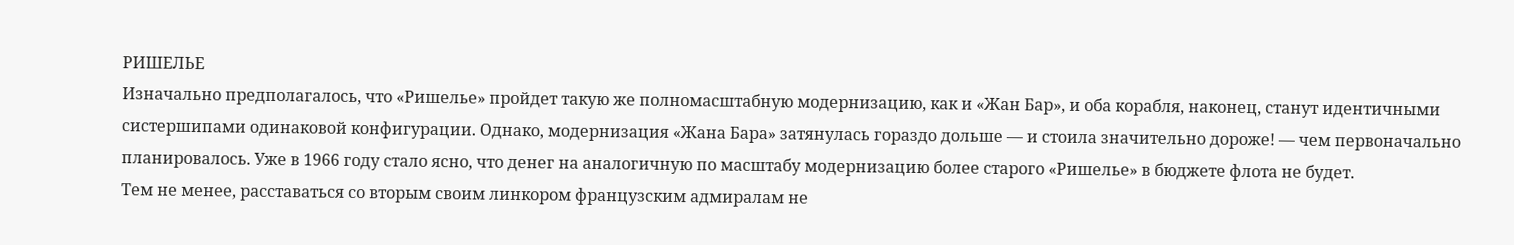РИШЕЛЬЕ
Изначально предполагалось, что «Ришелье» пройдет такую же полномасштабную модернизацию, как и «Жан Бар», и оба корабля, наконец, станут идентичными систершипами одинаковой конфигурации. Однако, модернизация «Жана Бара» затянулась гораздо дольше — и стоила значительно дороже! — чем первоначально планировалось. Уже в 1966 году стало ясно, что денег на аналогичную по масштабу модернизацию более старого «Ришелье» в бюджете флота не будет.
Тем не менее, расставаться со вторым своим линкором французским адмиралам не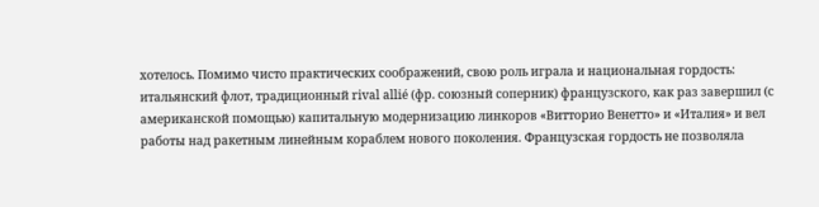хотелось. Помимо чисто практических соображений, свою роль играла и национальная гордость: итальянский флот, традиционный rival allié (фр. союзный соперник) французского, как раз завершил (с американской помощью) капитальную модернизацию линкоров «Витторио Венетто» и «Италия» и вел работы над ракетным линейным кораблем нового поколения. Французская гордость не позволяла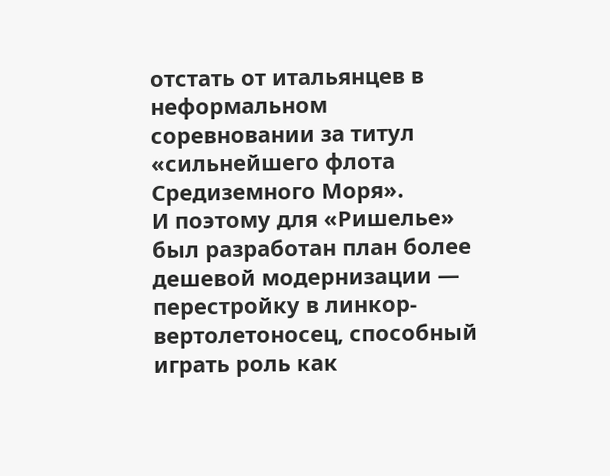отстать от итальянцев в неформальном соревновании за титул «сильнейшего флота Средиземного Моря».
И поэтому для «Ришелье» был разработан план более дешевой модернизации — перестройку в линкор-вертолетоносец, способный играть роль как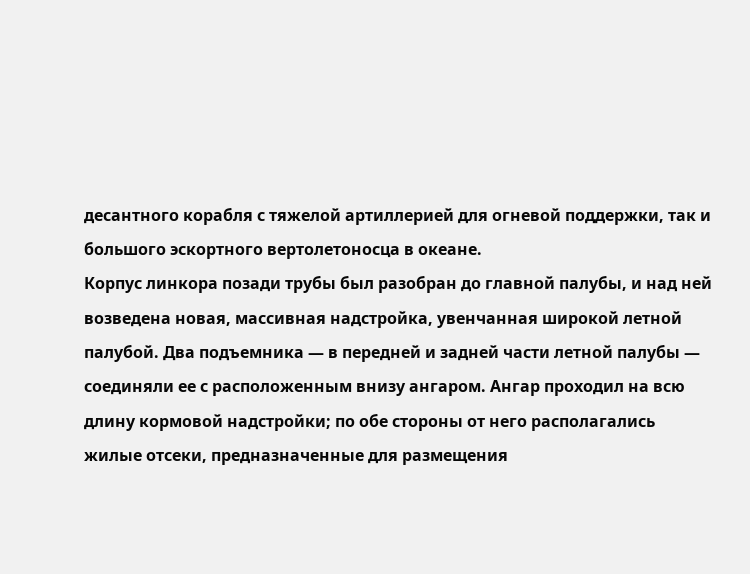десантного корабля с тяжелой артиллерией для огневой поддержки, так и большого эскортного вертолетоносца в океане.
Корпус линкора позади трубы был разобран до главной палубы, и над ней возведена новая, массивная надстройка, увенчанная широкой летной палубой. Два подъемника — в передней и задней части летной палубы — соединяли ее с расположенным внизу ангаром. Ангар проходил на всю длину кормовой надстройки; по обе стороны от него располагались жилые отсеки, предназначенные для размещения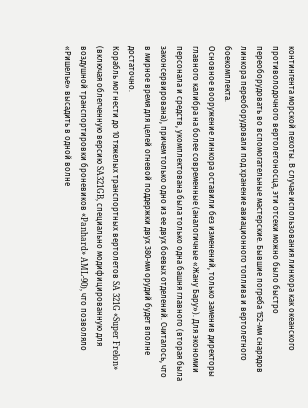контингента морской пехоты. В случае использования линкора как океанского противолодочного вертолетоносца, эти отсеки можно было быстро переоборудовать во вспомогательные мастерские. Бывшие погреба 152-мм снарядов линкора переоборудовали под хранение авиационного топлива и вертолетного боекомплекта.
Основное вооружение линкора оставили без изменений, только заменив директоры главного калибра на более современные (аналогичные «Жану Бару»). Для экономии персонала и средств, укомплектована была только одна башня главного (вторая была законсервирована), причем только одно из ее двух боевых отделений. Считалось, что в мирное время для целей огневой поддержки двух 380-мм орудий будет вполне достаточно.
Корабль мог нести до 10 тяжелых транспортных вертолетов SA 321G «Super Frelon» (включая облегченную версию SA321GB, специально модифицированную для воздушной транспортировки броневиков «Panhard» AML-90), что позволяло «Ришелье» высадить в одной волне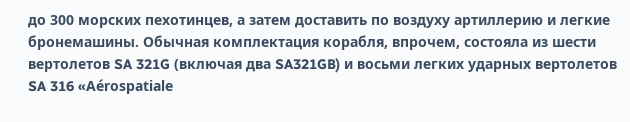до 300 морских пехотинцев, а затем доставить по воздуху артиллерию и легкие бронемашины. Обычная комплектация корабля, впрочем, состояла из шести вертолетов SA 321G (включая два SA321GB) и восьми легких ударных вертолетов SA 316 «Aérospatiale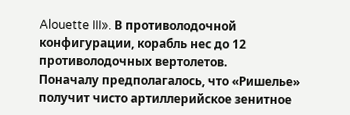Alouette III». В противолодочной конфигурации, корабль нес до 12 противолодочных вертолетов.
Поначалу предполагалось, что «Ришелье» получит чисто артиллерийское зенитное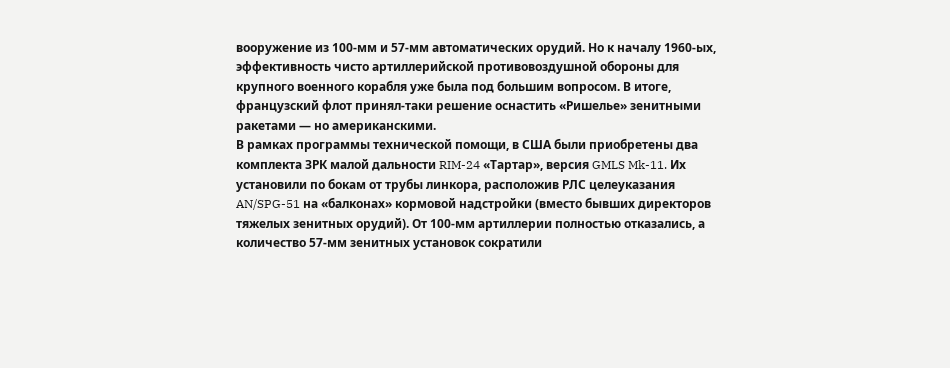вооружение из 100-мм и 57-мм автоматических орудий. Но к началу 1960-ых, эффективность чисто артиллерийской противовоздушной обороны для крупного военного корабля уже была под большим вопросом. В итоге, французский флот принял-таки решение оснастить «Ришелье» зенитными ракетами — но американскими.
В рамках программы технической помощи, в США были приобретены два комплекта ЗРК малой дальности RIM-24 «Тартар», версия GMLS Mk-11. Их установили по бокам от трубы линкора, расположив РЛС целеуказания AN/SPG-51 на «балконах» кормовой надстройки (вместо бывших директоров тяжелых зенитных орудий). От 100-мм артиллерии полностью отказались, а количество 57-мм зенитных установок сократили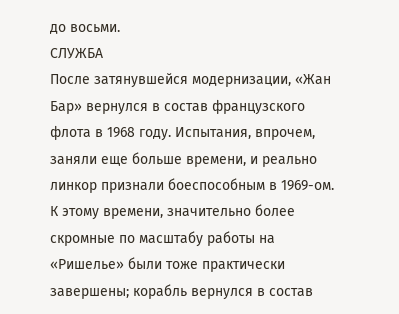до восьми.
СЛУЖБА
После затянувшейся модернизации, «Жан Бар» вернулся в состав французского флота в 1968 году. Испытания, впрочем, заняли еще больше времени, и реально линкор признали боеспособным в 1969-ом. К этому времени, значительно более скромные по масштабу работы на «Ришелье» были тоже практически завершены; корабль вернулся в состав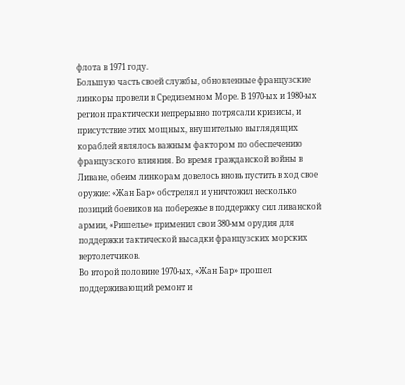флота в 1971 году.
Большую часть своей службы, обновленные французские линкоры провели в Средиземном Море. В 1970-ых и 1980-ых регион практически непрерывно потрясали кризисы, и присутствие этих мощных, внушительно выглядящих кораблей являлось важным фактором по обеспечению французского влияния. Во время гражданской войны в Ливане, обеим линкорам довелось вновь пустить в ход свое оружие: «Жан Бар» обстрелял и уничтожил несколько позиций боевиков на побережье в поддержку сил ливанской армии, «Ришелье» применил свои 380-мм орудия для поддержки тактической высадки французских морских вертолетчиков.
Во второй половине 1970-ых, «Жан Бар» прошел поддерживающий ремонт и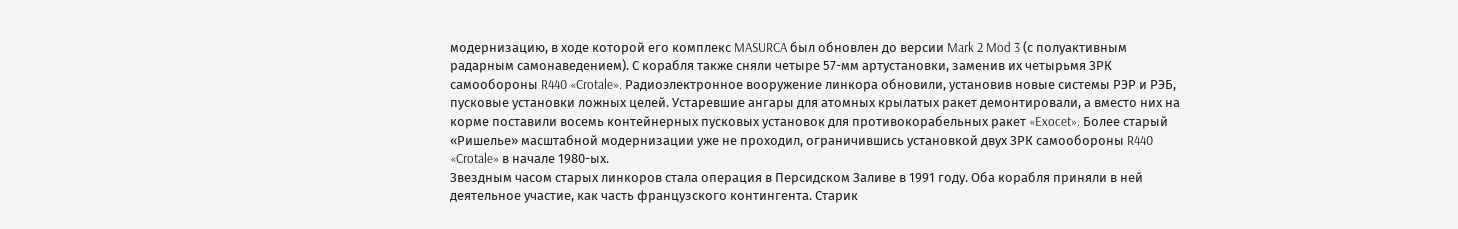модернизацию, в ходе которой его комплекс MASURCA был обновлен до версии Mark 2 Mod 3 (с полуактивным радарным самонаведением). С корабля также сняли четыре 57-мм артустановки, заменив их четырьмя ЗРК самообороны R440 «Crotale». Радиоэлектронное вооружение линкора обновили, установив новые системы РЭР и РЭБ, пусковые установки ложных целей. Устаревшие ангары для атомных крылатых ракет демонтировали, а вместо них на корме поставили восемь контейнерных пусковых установок для противокорабельных ракет «Exocet». Более старый «Ришелье» масштабной модернизации уже не проходил, ограничившись установкой двух ЗРК самообороны R440 «Crotale» в начале 1980-ых.
Звездным часом старых линкоров стала операция в Персидском Заливе в 1991 году. Оба корабля приняли в ней деятельное участие, как часть французского контингента. Старик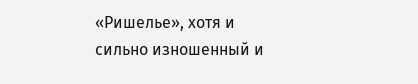«Ришелье», хотя и сильно изношенный и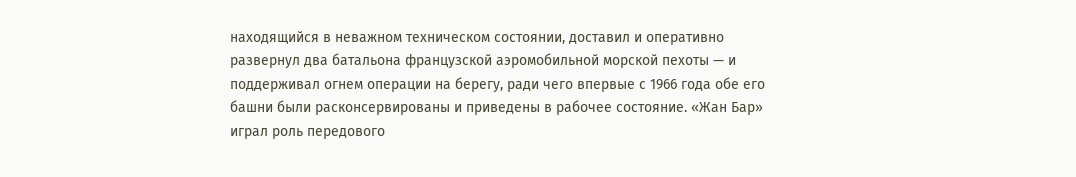находящийся в неважном техническом состоянии, доставил и оперативно развернул два батальона французской аэромобильной морской пехоты — и поддерживал огнем операции на берегу, ради чего впервые с 1966 года обе его башни были расконсервированы и приведены в рабочее состояние. «Жан Бар» играл роль передового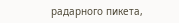радарного пикета,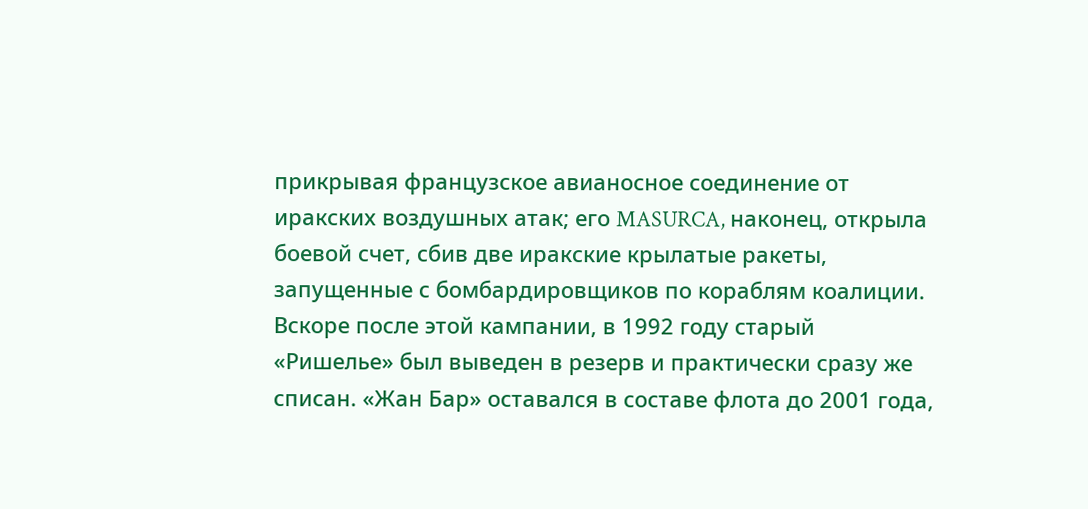прикрывая французское авианосное соединение от иракских воздушных атак; его MASURCA, наконец, открыла боевой счет, сбив две иракские крылатые ракеты, запущенные с бомбардировщиков по кораблям коалиции.
Вскоре после этой кампании, в 1992 году старый «Ришелье» был выведен в резерв и практически сразу же списан. «Жан Бар» оставался в составе флота до 2001 года,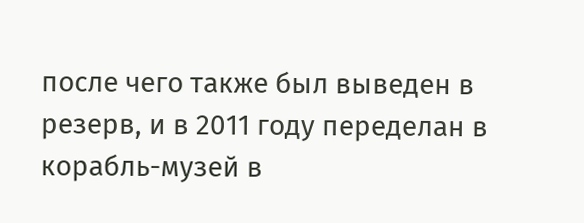после чего также был выведен в резерв, и в 2011 году переделан в корабль-музей в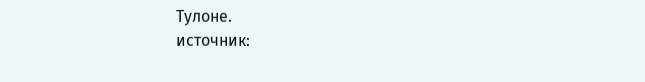Тулоне.
источник: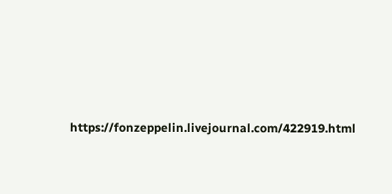https://fonzeppelin.livejournal.com/422919.html